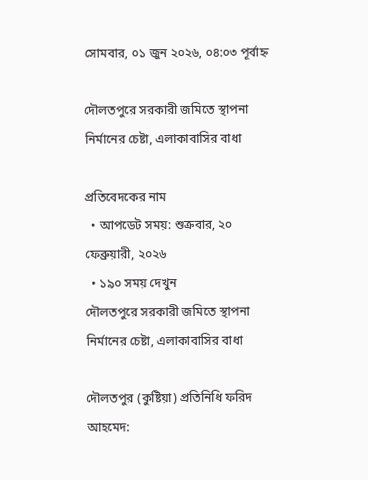সোমবার, ০১ জুন ২০২৬, ০৪:০৩ পূর্বাহ্ন

দৌলতপুরে সরকারী জমিতে স্থাপনা নির্মানের চেষ্টা, এলাকাবাসির বাধা

প্রতিবেদকের নাম
  • আপডেট সময়: শুক্রবার, ২০ ফেব্রুয়ারী, ২০২৬
  • ১৯০ সময় দেখুন
দৌলতপুরে সরকারী জমিতে স্থাপনা নির্মানের চেষ্টা, এলাকাবাসির বাধা

দৌলতপুর (কুষ্টিয়া) প্রতিনিধি ফরিদ আহমেদ: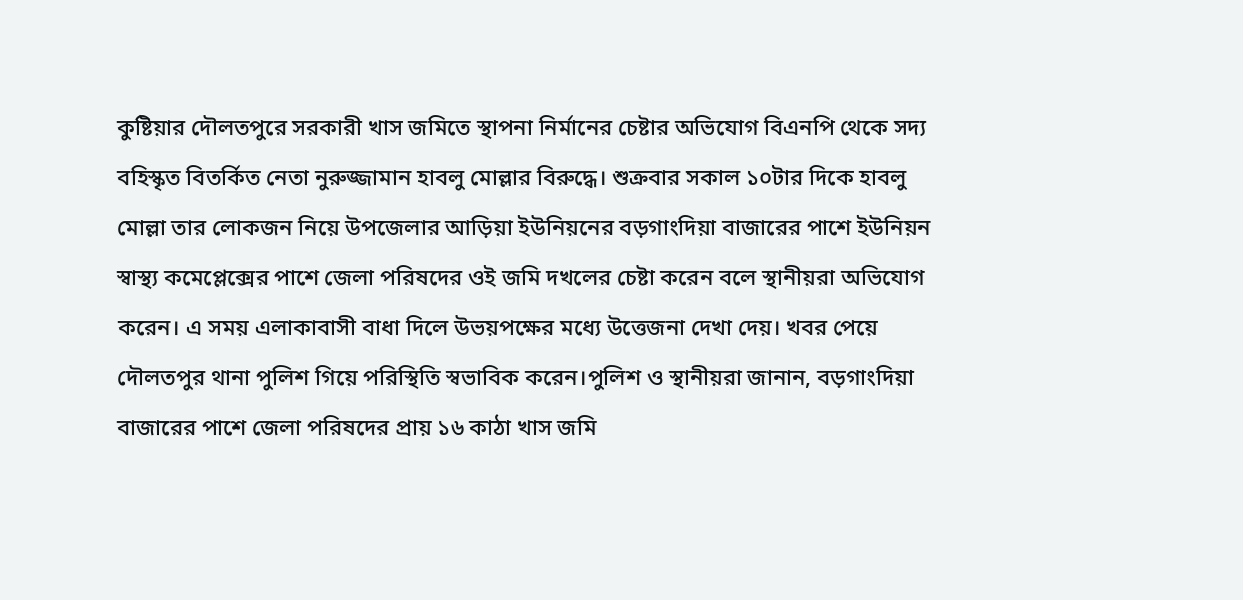কুষ্টিয়ার দৌলতপুরে সরকারী খাস জমিতে স্থাপনা নির্মানের চেষ্টার অভিযোগ বিএনপি থেকে সদ্য বহিস্কৃত বিতর্কিত নেতা নুরুজ্জামান হাবলু মোল্লার বিরুদ্ধে। শুক্রবার সকাল ১০টার দিকে হাবলু মোল্লা তার লোকজন নিয়ে উপজেলার আড়িয়া ইউনিয়নের বড়গাংদিয়া বাজারের পাশে ইউনিয়ন স্বাস্থ্য কমেপ্লেক্সের পাশে জেলা পরিষদের ওই জমি দখলের চেষ্টা করেন বলে স্থানীয়রা অভিযোগ করেন। এ সময় এলাকাবাসী বাধা দিলে উভয়পক্ষের মধ্যে উত্তেজনা দেখা দেয়। খবর পেয়ে দৌলতপুর থানা পুলিশ গিয়ে পরিস্থিতি স্বভাবিক করেন।পুলিশ ও স্থানীয়রা জানান, বড়গাংদিয়া বাজারের পাশে জেলা পরিষদের প্রায় ১৬ কাঠা খাস জমি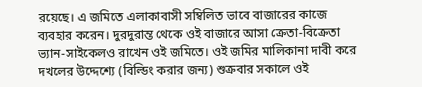রয়েছে। এ জমিতে এলাকাবাসী সম্বিলিত ভাবে বাজারের কাজে ব্যবহার করেন। দুরদুরান্ত থেকে ওই বাজারে আসা ক্রেতা-বিক্রেতা ভ্যান-সাইকেলও রাখেন ওই জমিতে। ওই জমির মালিকানা দাবী করে দখলের উদ্দেশ্যে (বিল্ডিং করার জন্য) শুক্রবার সকালে ওই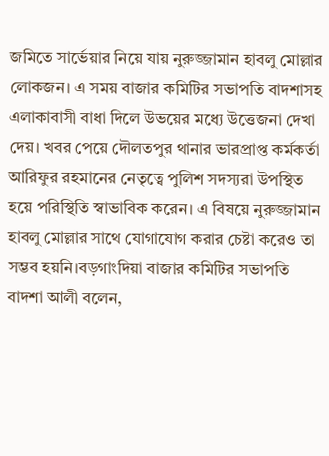জমিতে সার্ভেয়ার নিয়ে যায় নুরুজ্জামান হাবলু মোল্লার লোকজন। এ সময় বাজার কমিটির সভাপতি বাদশাসহ এলাকাবাসী বাধা দিলে উভয়ের মধ্যে উত্তেজনা দেখা দেয়। খবর পেয়ে দৌলতপুর থানার ভারপ্রাপ্ত কর্মকর্তা আরিফুর রহমানের নেতৃত্বে পুলিশ সদস্যরা উপস্থিত হয়ে পরিস্থিতি স্বাভাবিক করেন। এ বিষয়ে নুরুজ্জামান হাবলু মোল্লার সাথে যোগাযোগ করার চেষ্টা করেও তা সম্ভব হয়নি।বড়গাংদিয়া বাজার কমিটির সভাপতি বাদশা আলী বলেন,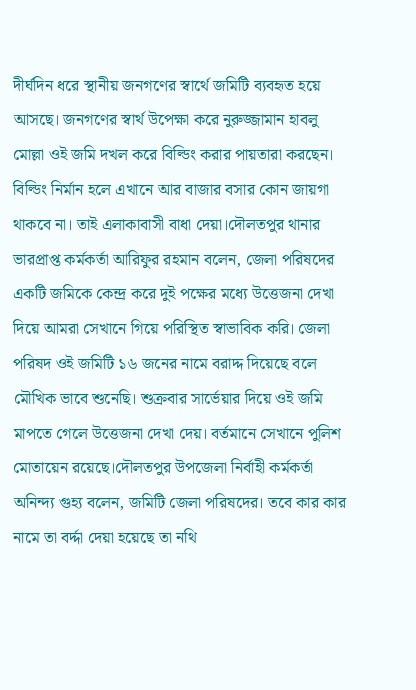দীর্ঘদিন ধরে স্থানীয় জনগণের স্বার্থে জমিটি ব্যবহৃত হয়ে আসছে। জনগণের স্বার্থ উপেক্ষা করে নুরুজ্জামান হাবলু মোল্লা ওই জমি দখল করে বিল্ডিং করার পায়তারা করছেন। বিল্ডিং নির্মান হলে এখানে আর বাজার বসার কোন জায়গা থাকবে না। তাই এলাকাবাসী বাধা দেয়া।দৌলতপুর থানার ভারপ্রাপ্ত কর্মকর্তা আরিফুর রহমান বলেন, জেলা পরিষদের একটি জমিকে কেন্দ্র করে দুই পক্ষের মধ্যে উত্তেজনা দেখা দিয়ে আমরা সেখানে গিয়ে পরিস্থিত স্বাভাবিক করি। জেলা পরিষদ ওই জমিটি ১৬ জনের নামে বরাদ্দ দিয়েছে বলে মৌখিক ভাবে শুনেছি। শুক্রবার সার্ভেয়ার দিয়ে ওই জমি মাপতে গেলে উত্তেজনা দেখা দেয়। বর্তমানে সেখানে পুলিশ মোতায়েন রয়েছে।দৌলতপুর উপজেলা নির্বাহী কর্মকর্তা অনিন্দ্য গুহ্য বলেন, জমিটি জেলা পরিষদের। তবে কার কার নামে তা বর্দ্দা দেয়া হয়েছে তা নথি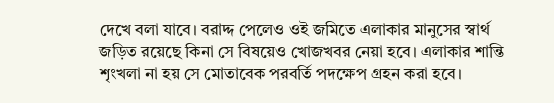দেখে বলা যাবে। বরাদ্দ পেলেও ওই জমিতে এলাকার মানুসের স্বার্থ জড়িত রয়েছে কিনা সে বিষয়েও খোজখবর নেয়া হবে। এলাকার শান্তি শৃংখলা না হয় সে মোতাবেক পরবর্তি পদক্ষেপ গ্রহন করা হবে।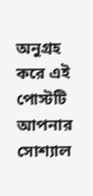অনুগ্রহ করে এই পোস্টটি আপনার সোশ্যাল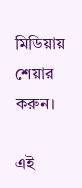মিডিয়ায় শেয়ার করুন।

এই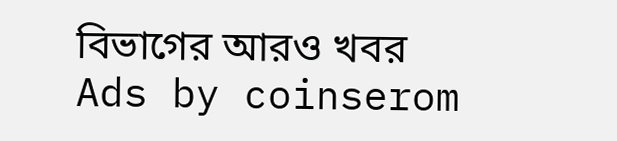বিভাগের আরও খবর
Ads by coinserom